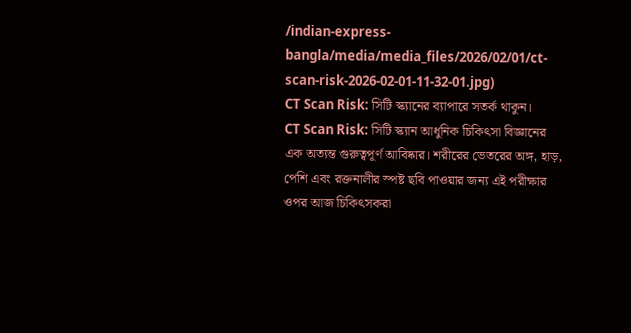/indian-express-bangla/media/media_files/2026/02/01/ct-scan-risk-2026-02-01-11-32-01.jpg)
CT Scan Risk: সিটি স্ক্যানের ব্যাপারে সতর্ক থাকুন।
CT Scan Risk: সিটি স্ক্যান আধুনিক চিকিৎসা বিজ্ঞানের এক অত্যন্ত গুরুত্বপূর্ণ আবিষ্কার। শরীরের ভেতরের অঙ্গ, হাড়, পেশি এবং রক্তনালীর স্পষ্ট ছবি পাওয়ার জন্য এই পরীক্ষার ওপর আজ চিকিৎসকরা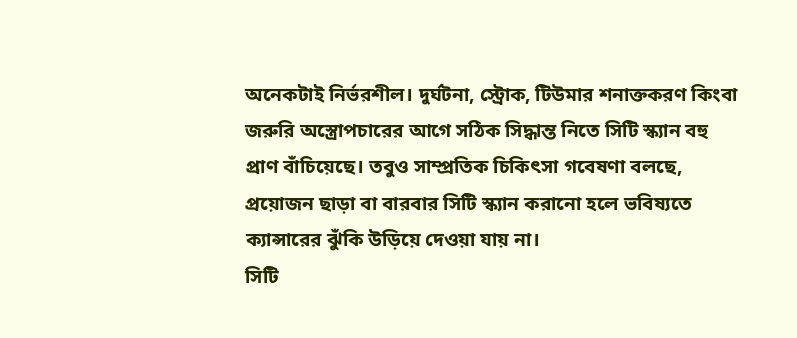অনেকটাই নির্ভরশীল। দুর্ঘটনা, স্ট্রোক, টিউমার শনাক্তকরণ কিংবা জরুরি অস্ত্রোপচারের আগে সঠিক সিদ্ধান্ত নিতে সিটি স্ক্যান বহু প্রাণ বাঁচিয়েছে। তবুও সাম্প্রতিক চিকিৎসা গবেষণা বলছে, প্রয়োজন ছাড়া বা বারবার সিটি স্ক্যান করানো হলে ভবিষ্যতে ক্যান্সারের ঝুঁকি উড়িয়ে দেওয়া যায় না।
সিটি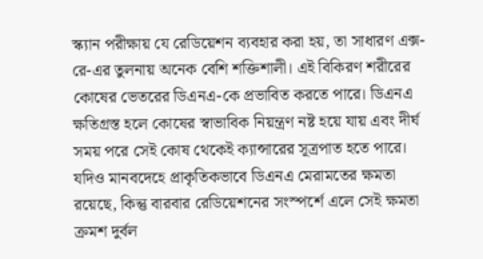স্ক্যান পরীক্ষায় যে রেডিয়েশন ব্যবহার করা হয়, তা সাধারণ এক্স-রে-এর তুলনায় অনেক বেশি শক্তিশালী। এই বিকিরণ শরীরের কোষের ভেতরের ডিএনএ-কে প্রভাবিত করতে পারে। ডিএনএ ক্ষতিগ্রস্ত হলে কোষের স্বাভাবিক নিয়ন্ত্রণ নষ্ট হয়ে যায় এবং দীর্ঘ সময় পরে সেই কোষ থেকেই ক্যান্সারের সূত্রপাত হতে পারে। যদিও মানবদেহে প্রাকৃতিকভাবে ডিএনএ মেরামতের ক্ষমতা রয়েছে, কিন্তু বারবার রেডিয়েশনের সংস্পর্শে এলে সেই ক্ষমতা ক্রমশ দুর্বল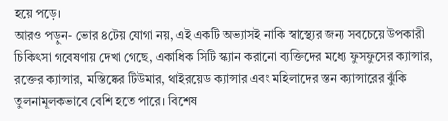হয়ে পড়ে।
আরও পড়ুন- ভোর ৪টেয় যোগা নয়, এই একটি অভ্যাসই নাকি স্বাস্থ্যের জন্য সবচেয়ে উপকারী
চিকিৎসা গবেষণায় দেখা গেছে, একাধিক সিটি স্ক্যান করানো ব্যক্তিদের মধ্যে ফুসফুসের ক্যান্সার, রক্তের ক্যান্সার, মস্তিষ্কের টিউমার, থাইরয়েড ক্যান্সার এবং মহিলাদের স্তন ক্যান্সারের ঝুঁকি তুলনামূলকভাবে বেশি হতে পারে। বিশেষ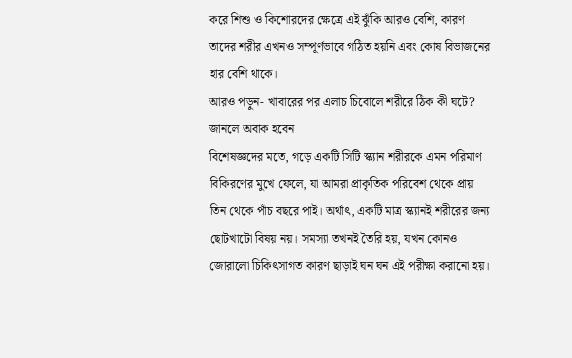করে শিশু ও কিশোরদের ক্ষেত্রে এই ঝুঁকি আরও বেশি, কারণ তাদের শরীর এখনও সম্পূর্ণভাবে গঠিত হয়নি এবং কোষ বিভাজনের হার বেশি থাকে।
আরও পড়ুন- খাবারের পর এলাচ চিবোলে শরীরে ঠিক কী ঘটে? জানলে অবাক হবেন
বিশেষজ্ঞদের মতে, গড়ে একটি সিটি স্ক্যান শরীরকে এমন পরিমাণ বিকিরণের মুখে ফেলে, যা আমরা প্রাকৃতিক পরিবেশ থেকে প্রায় তিন থেকে পাঁচ বছরে পাই। অর্থাৎ, একটি মাত্র স্ক্যানই শরীরের জন্য ছোটখাটো বিষয় নয়। সমস্যা তখনই তৈরি হয়, যখন কোনও জোরালো চিকিৎসাগত কারণ ছাড়াই ঘন ঘন এই পরীক্ষা করানো হয়।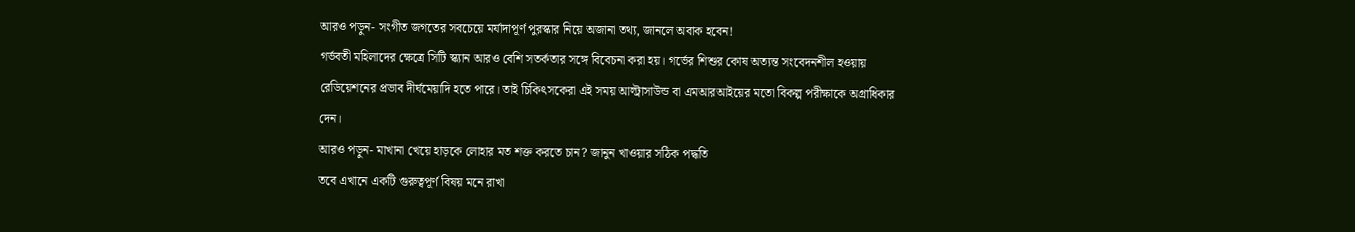আরও পড়ুন- সংগীত জগতের সবচেয়ে মর্যাদাপূর্ণ পুরস্কার নিয়ে অজানা তথ্য, জানলে অবাক হবেন!
গর্ভবতী মহিলাদের ক্ষেত্রে সিটি স্ক্যান আরও বেশি সতর্কতার সঙ্গে বিবেচনা করা হয়। গর্ভের শিশুর কোষ অত্যন্ত সংবেদনশীল হওয়ায় রেডিয়েশনের প্রভাব দীর্ঘমেয়াদি হতে পারে। তাই চিকিৎসকেরা এই সময় আল্ট্রাসাউন্ড বা এমআরআইয়ের মতো বিকল্প পরীক্ষাকে অগ্রাধিকার দেন।
আরও পড়ুন- মাখানা খেয়ে হাড়কে লোহার মত শক্ত করতে চান? জানুন খাওয়ার সঠিক পদ্ধতি
তবে এখানে একটি গুরুত্বপূর্ণ বিষয় মনে রাখা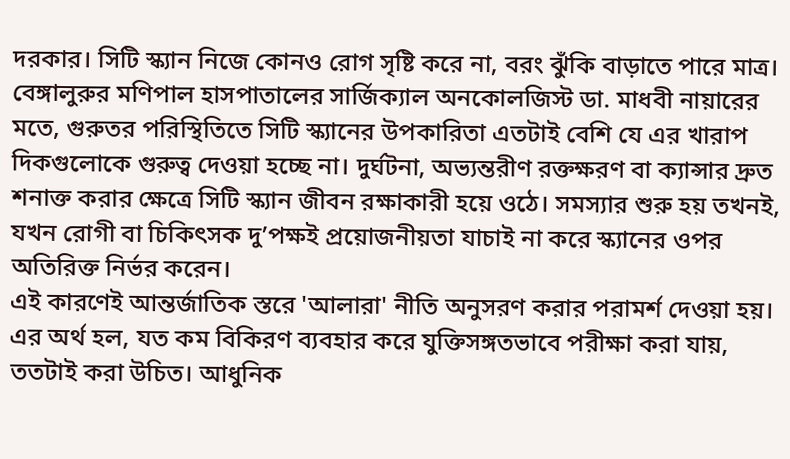দরকার। সিটি স্ক্যান নিজে কোনও রোগ সৃষ্টি করে না, বরং ঝুঁকি বাড়াতে পারে মাত্র। বেঙ্গালুরুর মণিপাল হাসপাতালের সার্জিক্যাল অনকোলজিস্ট ডা. মাধবী নায়ারের মতে, গুরুতর পরিস্থিতিতে সিটি স্ক্যানের উপকারিতা এতটাই বেশি যে এর খারাপ দিকগুলোকে গুরুত্ব দেওয়া হচ্ছে না। দুর্ঘটনা, অভ্যন্তরীণ রক্তক্ষরণ বা ক্যান্সার দ্রুত শনাক্ত করার ক্ষেত্রে সিটি স্ক্যান জীবন রক্ষাকারী হয়ে ওঠে। সমস্যার শুরু হয় তখনই, যখন রোগী বা চিকিৎসক দু’পক্ষই প্রয়োজনীয়তা যাচাই না করে স্ক্যানের ওপর অতিরিক্ত নির্ভর করেন।
এই কারণেই আন্তর্জাতিক স্তরে 'আলারা' নীতি অনুসরণ করার পরামর্শ দেওয়া হয়। এর অর্থ হল, যত কম বিকিরণ ব্যবহার করে যুক্তিসঙ্গতভাবে পরীক্ষা করা যায়, ততটাই করা উচিত। আধুনিক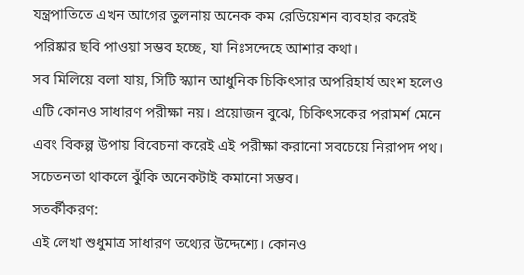যন্ত্রপাতিতে এখন আগের তুলনায় অনেক কম রেডিয়েশন ব্যবহার করেই পরিষ্কার ছবি পাওয়া সম্ভব হচ্ছে, যা নিঃসন্দেহে আশার কথা।
সব মিলিয়ে বলা যায়, সিটি স্ক্যান আধুনিক চিকিৎসার অপরিহার্য অংশ হলেও এটি কোনও সাধারণ পরীক্ষা নয়। প্রয়োজন বুঝে, চিকিৎসকের পরামর্শ মেনে এবং বিকল্প উপায় বিবেচনা করেই এই পরীক্ষা করানো সবচেয়ে নিরাপদ পথ। সচেতনতা থাকলে ঝুঁকি অনেকটাই কমানো সম্ভব।
সতর্কীকরণ:
এই লেখা শুধুমাত্র সাধারণ তথ্যের উদ্দেশ্যে। কোনও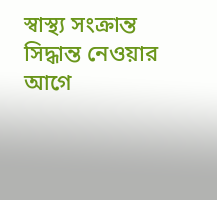স্বাস্থ্য সংক্রান্ত সিদ্ধান্ত নেওয়ার আগে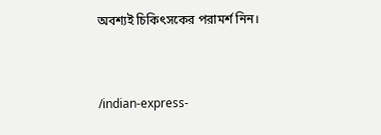অবশ্যই চিকিৎসকের পরামর্শ নিন।


/indian-express-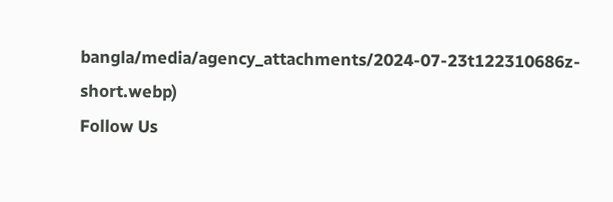bangla/media/agency_attachments/2024-07-23t122310686z-short.webp)
Follow Us